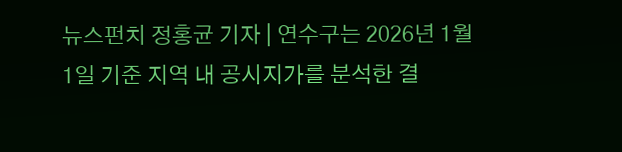뉴스펀치 정홍균 기자 | 연수구는 2026년 1월 1일 기준 지역 내 공시지가를 분석한 결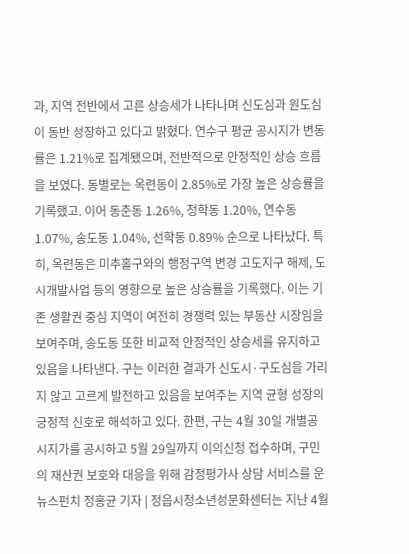과, 지역 전반에서 고른 상승세가 나타나며 신도심과 원도심이 동반 성장하고 있다고 밝혔다. 연수구 평균 공시지가 변동률은 1.21%로 집계됐으며, 전반적으로 안정적인 상승 흐름을 보였다. 동별로는 옥련동이 2.85%로 가장 높은 상승률을 기록했고. 이어 동춘동 1.26%, 청학동 1.20%, 연수동 1.07%, 송도동 1.04%, 선학동 0.89% 순으로 나타났다. 특히, 옥련동은 미추홀구와의 행정구역 변경 고도지구 해제, 도시개발사업 등의 영향으로 높은 상승률을 기록했다. 이는 기존 생활권 중심 지역이 여전히 경쟁력 있는 부동산 시장임을 보여주며, 송도동 또한 비교적 안정적인 상승세를 유지하고 있음을 나타낸다. 구는 이러한 결과가 신도시·구도심을 가리지 않고 고르게 발전하고 있음을 보여주는 지역 균형 성장의 긍정적 신호로 해석하고 있다. 한편, 구는 4월 30일 개별공시지가를 공시하고 5월 29일까지 이의신청 접수하며, 구민의 재산권 보호와 대응을 위해 감정평가사 상담 서비스를 운
뉴스펀치 정홍균 기자 | 정읍시청소년성문화센터는 지난 4월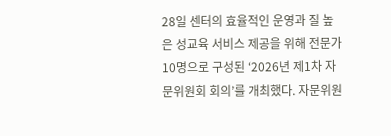28일 센터의 효율적인 운영과 질 높은 성교육 서비스 제공을 위해 전문가 10명으로 구성된 ‘2026년 제1차 자문위원회 회의’를 개최했다. 자문위원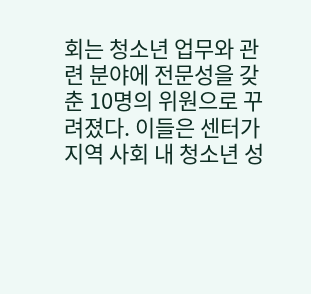회는 청소년 업무와 관련 분야에 전문성을 갖춘 10명의 위원으로 꾸려졌다. 이들은 센터가 지역 사회 내 청소년 성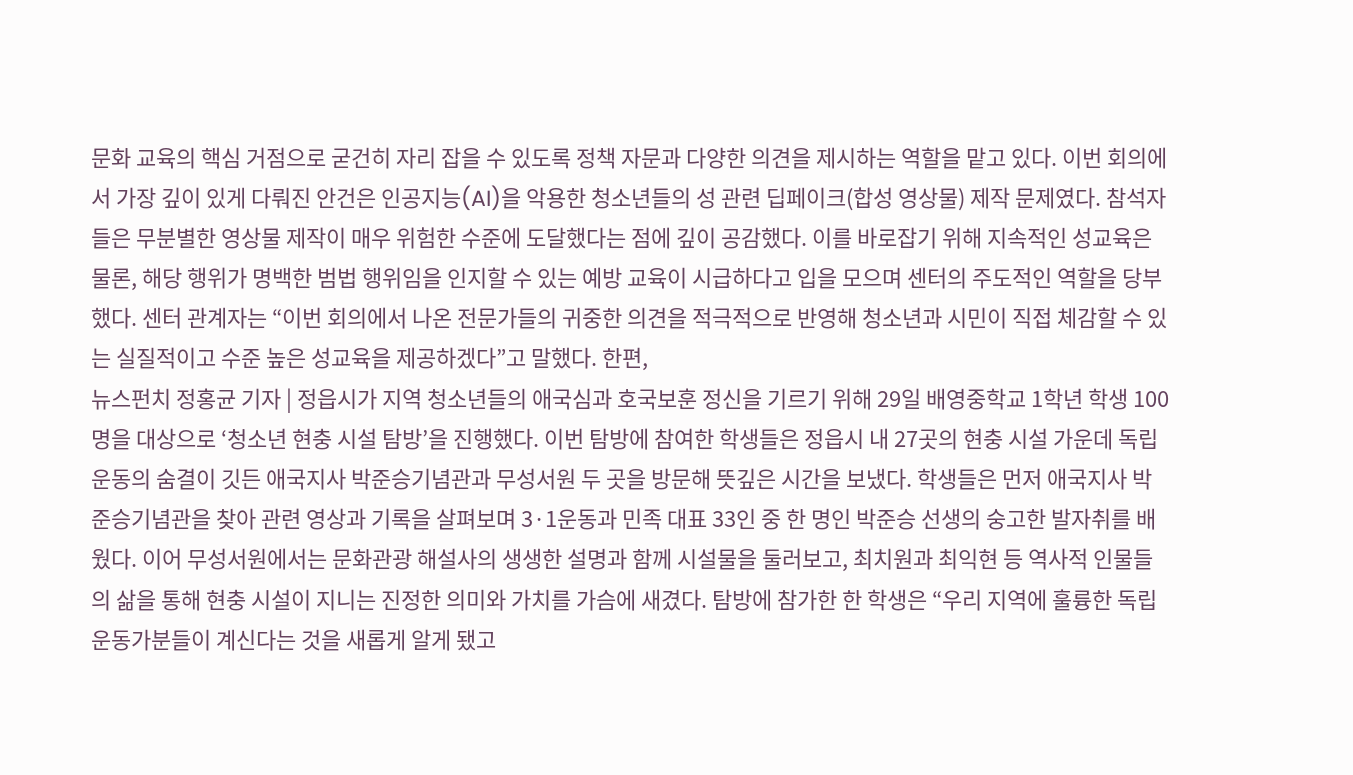문화 교육의 핵심 거점으로 굳건히 자리 잡을 수 있도록 정책 자문과 다양한 의견을 제시하는 역할을 맡고 있다. 이번 회의에서 가장 깊이 있게 다뤄진 안건은 인공지능(AI)을 악용한 청소년들의 성 관련 딥페이크(합성 영상물) 제작 문제였다. 참석자들은 무분별한 영상물 제작이 매우 위험한 수준에 도달했다는 점에 깊이 공감했다. 이를 바로잡기 위해 지속적인 성교육은 물론, 해당 행위가 명백한 범법 행위임을 인지할 수 있는 예방 교육이 시급하다고 입을 모으며 센터의 주도적인 역할을 당부했다. 센터 관계자는 “이번 회의에서 나온 전문가들의 귀중한 의견을 적극적으로 반영해 청소년과 시민이 직접 체감할 수 있는 실질적이고 수준 높은 성교육을 제공하겠다”고 말했다. 한편,
뉴스펀치 정홍균 기자 | 정읍시가 지역 청소년들의 애국심과 호국보훈 정신을 기르기 위해 29일 배영중학교 1학년 학생 100명을 대상으로 ‘청소년 현충 시설 탐방’을 진행했다. 이번 탐방에 참여한 학생들은 정읍시 내 27곳의 현충 시설 가운데 독립운동의 숨결이 깃든 애국지사 박준승기념관과 무성서원 두 곳을 방문해 뜻깊은 시간을 보냈다. 학생들은 먼저 애국지사 박준승기념관을 찾아 관련 영상과 기록을 살펴보며 3·1운동과 민족 대표 33인 중 한 명인 박준승 선생의 숭고한 발자취를 배웠다. 이어 무성서원에서는 문화관광 해설사의 생생한 설명과 함께 시설물을 둘러보고, 최치원과 최익현 등 역사적 인물들의 삶을 통해 현충 시설이 지니는 진정한 의미와 가치를 가슴에 새겼다. 탐방에 참가한 한 학생은 “우리 지역에 훌륭한 독립운동가분들이 계신다는 것을 새롭게 알게 됐고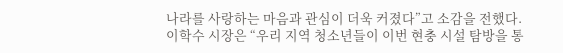나라를 사랑하는 마음과 관심이 더욱 커졌다”고 소감을 전했다. 이학수 시장은 “우리 지역 청소년들이 이번 현충 시설 탐방을 통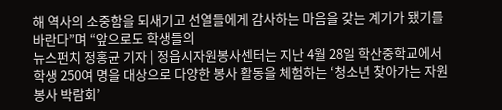해 역사의 소중함을 되새기고 선열들에게 감사하는 마음을 갖는 계기가 됐기를 바란다”며 “앞으로도 학생들의
뉴스펀치 정홍균 기자 | 정읍시자원봉사센터는 지난 4월 28일 학산중학교에서 학생 250여 명을 대상으로 다양한 봉사 활동을 체험하는 ‘청소년 찾아가는 자원봉사 박람회’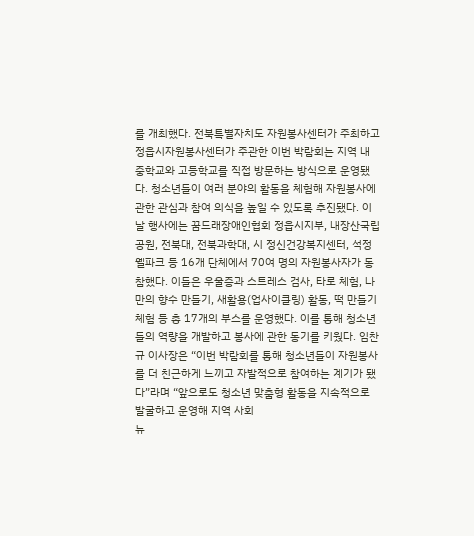를 개최했다. 전북특별자치도 자원봉사센터가 주최하고 정읍시자원봉사센터가 주관한 이번 박람회는 지역 내 중학교와 고등학교를 직접 방문하는 방식으로 운영됐다. 청소년들이 여러 분야의 활동을 체험해 자원봉사에 관한 관심과 참여 의식을 높일 수 있도록 추진됐다. 이날 행사에는 꿈드래장애인협회 정읍시지부, 내장산국립공원, 전북대, 전북과학대, 시 정신건강복지센터, 석정웰파크 등 16개 단체에서 70여 명의 자원봉사자가 동참했다. 이들은 우울증과 스트레스 검사, 타로 체험, 나만의 향수 만들기, 새활용(업사이클링) 활동, 떡 만들기 체험 등 총 17개의 부스를 운영했다. 이를 통해 청소년들의 역량을 개발하고 봉사에 관한 동기를 키웠다. 임찬규 이사장은 “이번 박람회를 통해 청소년들이 자원봉사를 더 친근하게 느끼고 자발적으로 참여하는 계기가 됐다”라며 “앞으로도 청소년 맞춤형 활동을 지속적으로 발굴하고 운영해 지역 사회
뉴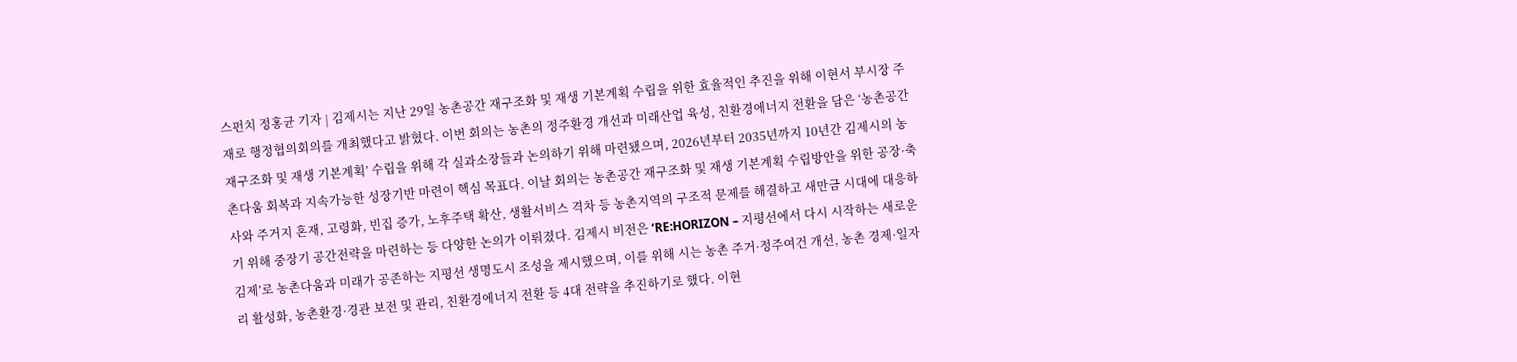스펀치 정홍균 기자 | 김제시는 지난 29일 농촌공간 재구조화 및 재생 기본계획 수립을 위한 효율적인 추진을 위해 이현서 부시장 주재로 행정협의회의를 개최했다고 밝혔다. 이번 회의는 농촌의 정주환경 개선과 미래산업 육성, 친환경에너지 전환을 담은 ‘농촌공간 재구조화 및 재생 기본계획’ 수립을 위해 각 실과소장들과 논의하기 위해 마련됐으며, 2026년부터 2035년까지 10년간 김제시의 농촌다움 회복과 지속가능한 성장기반 마련이 핵심 목표다. 이날 회의는 농촌공간 재구조화 및 재생 기본계획 수립방안을 위한 공장·축사와 주거지 혼재, 고령화, 빈집 증가, 노후주택 확산, 생활서비스 격차 등 농촌지역의 구조적 문제를 해결하고 새만금 시대에 대응하기 위해 중장기 공간전략을 마련하는 등 다양한 논의가 이뤄졌다. 김제시 비전은 ‘RE:HORIZON – 지평선에서 다시 시작하는 새로운 김제’로 농촌다움과 미래가 공존하는 지평선 생명도시 조성을 제시했으며, 이를 위해 시는 농촌 주거·정주여건 개선, 농촌 경제·일자리 활성화, 농촌환경·경관 보전 및 관리, 친환경에너지 전환 등 4대 전략을 추진하기로 했다. 이현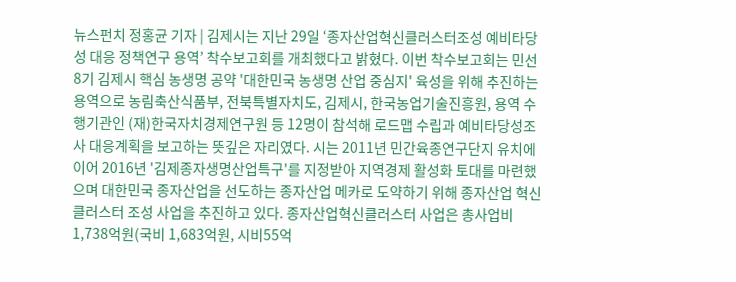뉴스펀치 정홍균 기자 | 김제시는 지난 29일 ‘종자산업혁신클러스터조성 예비타당성 대응 정책연구 용역’ 착수보고회를 개최했다고 밝혔다. 이번 착수보고회는 민선 8기 김제시 핵심 농생명 공약 '대한민국 농생명 산업 중심지' 육성을 위해 추진하는 용역으로 농림축산식품부, 전북특별자치도, 김제시, 한국농업기술진흥원, 용역 수행기관인 (재)한국자치경제연구원 등 12명이 참석해 로드맵 수립과 예비타당성조사 대응계획을 보고하는 뜻깊은 자리였다. 시는 2011년 민간육종연구단지 유치에 이어 2016년 '김제종자생명산업특구'를 지정받아 지역경제 활성화 토대를 마련했으며 대한민국 종자산업을 선도하는 종자산업 메카로 도약하기 위해 종자산업 혁신클러스터 조성 사업을 추진하고 있다. 종자산업혁신클러스터 사업은 총사업비 1,738억원(국비 1,683억원, 시비55억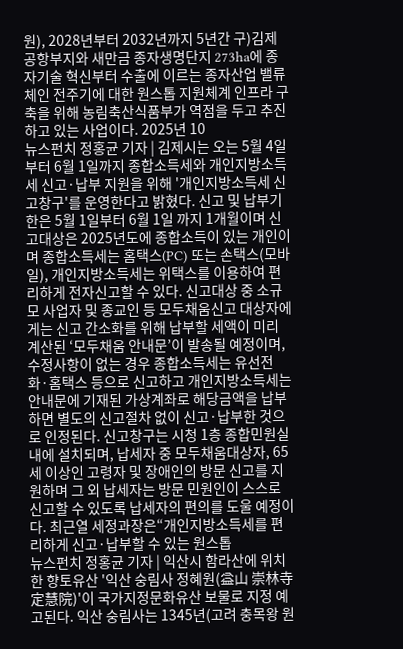원), 2028년부터 2032년까지 5년간 구)김제공항부지와 새만금 종자생명단지 273ha에 종자기술 혁신부터 수출에 이르는 종자산업 밸류체인 전주기에 대한 원스톱 지원체계 인프라 구축을 위해 농림축산식품부가 역점을 두고 추진하고 있는 사업이다. 2025년 10
뉴스펀치 정홍균 기자 | 김제시는 오는 5월 4일부터 6월 1일까지 종합소득세와 개인지방소득세 신고·납부 지원을 위해 '개인지방소득세 신고창구'를 운영한다고 밝혔다. 신고 및 납부기한은 5월 1일부터 6월 1일 까지 1개월이며 신고대상은 2025년도에 종합소득이 있는 개인이며 종합소득세는 홈택스(PC) 또는 손택스(모바일), 개인지방소득세는 위택스를 이용하여 편리하게 전자신고할 수 있다. 신고대상 중 소규모 사업자 및 종교인 등 모두채움신고 대상자에게는 신고 간소화를 위해 납부할 세액이 미리 계산된 ‘모두채움 안내문’이 발송될 예정이며, 수정사항이 없는 경우 종합소득세는 유선전화·홈택스 등으로 신고하고 개인지방소득세는 안내문에 기재된 가상계좌로 해당금액을 납부하면 별도의 신고절차 없이 신고·납부한 것으로 인정된다. 신고창구는 시청 1층 종합민원실 내에 설치되며, 납세자 중 모두채움대상자, 65세 이상인 고령자 및 장애인의 방문 신고를 지원하며 그 외 납세자는 방문 민원인이 스스로 신고할 수 있도록 납세자의 편의를 도울 예정이다. 최근열 세정과장은“개인지방소득세를 편리하게 신고·납부할 수 있는 원스톱
뉴스펀치 정홍균 기자 | 익산시 함라산에 위치한 향토유산 '익산 숭림사 정혜원(益山 崇林寺 定慧院)'이 국가지정문화유산 보물로 지정 예고된다. 익산 숭림사는 1345년(고려 충목왕 원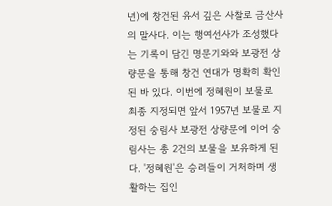년)에 창건된 유서 깊은 사찰로 금산사의 말사다. 이는 행여선사가 조성했다는 기록이 담긴 명문기와와 보광전 상량문을 통해 창건 연대가 명확히 확인된 바 있다. 이번에 정혜원이 보물로 최종 지정되면 앞서 1957년 보물로 지정된 숭림사 보광전 상량문에 이어 숭림사는 총 2건의 보물을 보유하게 된다. '정혜원'은 승려들이 거처하며 생활하는 집인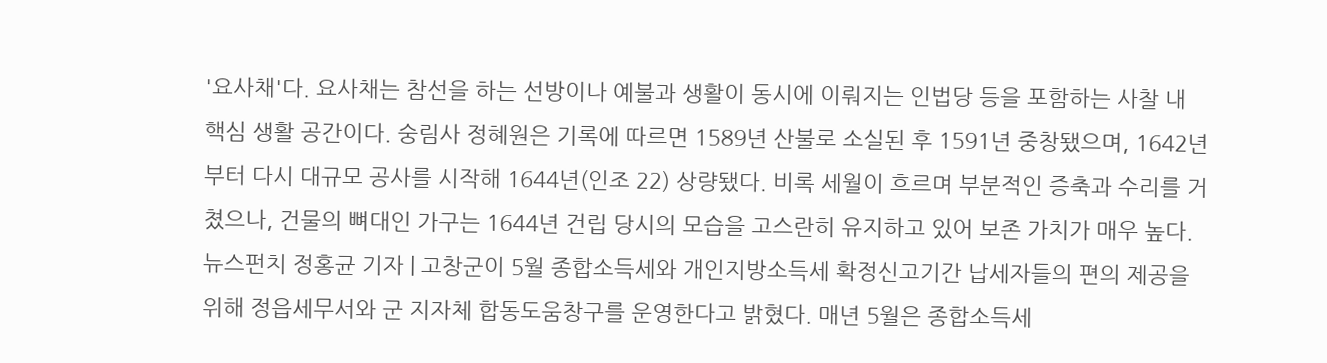'요사채'다. 요사채는 참선을 하는 선방이나 예불과 생활이 동시에 이뤄지는 인법당 등을 포함하는 사찰 내 핵심 생활 공간이다. 숭림사 정혜원은 기록에 따르면 1589년 산불로 소실된 후 1591년 중창됐으며, 1642년부터 다시 대규모 공사를 시작해 1644년(인조 22) 상량됐다. 비록 세월이 흐르며 부분적인 증축과 수리를 거쳤으나, 건물의 뼈대인 가구는 1644년 건립 당시의 모습을 고스란히 유지하고 있어 보존 가치가 매우 높다.
뉴스펀치 정홍균 기자 | 고창군이 5월 종합소득세와 개인지방소득세 확정신고기간 납세자들의 편의 제공을 위해 정읍세무서와 군 지자체 합동도움창구를 운영한다고 밝혔다. 매년 5월은 종합소득세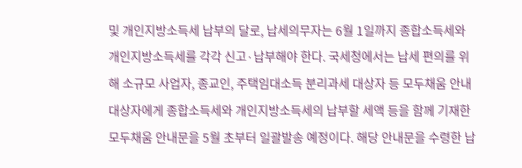및 개인지방소득세 납부의 달로, 납세의무자는 6월 1일까지 종합소득세와 개인지방소득세를 각각 신고·납부해야 한다. 국세청에서는 납세 편의를 위해 소규모 사업자, 종교인, 주택임대소득 분리과세 대상자 등 모두채움 안내대상자에게 종합소득세와 개인지방소득세의 납부할 세액 등을 함께 기재한 모두채움 안내문을 5월 초부터 일괄발송 예정이다. 해당 안내문을 수령한 납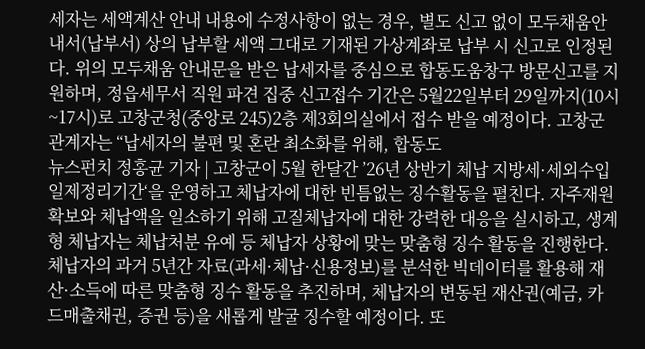세자는 세액계산 안내 내용에 수정사항이 없는 경우, 별도 신고 없이 모두채움안내서(납부서) 상의 납부할 세액 그대로 기재된 가상계좌로 납부 시 신고로 인정된다. 위의 모두채움 안내문을 받은 납세자를 중심으로 합동도움창구 방문신고를 지원하며, 정읍세무서 직원 파견 집중 신고접수 기간은 5월22일부터 29일까지(10시~17시)로 고창군청(중앙로 245)2층 제3회의실에서 접수 받을 예정이다. 고창군 관계자는 “납세자의 불편 및 혼란 최소화를 위해, 합동도
뉴스펀치 정홍균 기자 | 고창군이 5월 한달간 ’26년 상반기 체납 지방세·세외수입 일제정리기간‘을 운영하고 체납자에 대한 빈틈없는 징수활동을 펼친다. 자주재원 확보와 체납액을 일소하기 위해 고질체납자에 대한 강력한 대응을 실시하고, 생계형 체납자는 체납처분 유예 등 체납자 상황에 맞는 맞춤형 징수 활동을 진행한다. 체납자의 과거 5년간 자료(과세·체납·신용정보)를 분석한 빅데이터를 활용해 재산·소득에 따른 맞춤형 징수 활동을 추진하며, 체납자의 변동된 재산권(예금, 카드매출채권, 증권 등)을 새롭게 발굴 징수할 예정이다. 또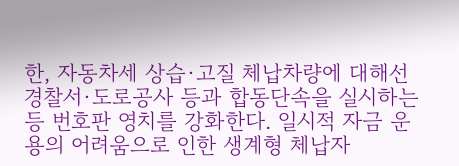한, 자동차세 상습·고질 체납차량에 대해선 경찰서·도로공사 등과 합동단속을 실시하는 등 번호판 영치를 강화한다. 일시적 자금 운용의 어려움으로 인한 생계형 체납자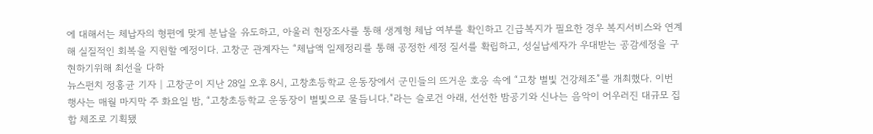에 대해서는 체납자의 형편에 맞게 분납을 유도하고, 아울러 현장조사를 통해 생계형 체납 여부를 확인하고 긴급복지가 필요한 경우 복지서비스와 연계해 실질적인 회복을 지원할 예정이다. 고창군 관계자는 “체납액 일제정리를 통해 공정한 세정 질서를 확립하고, 성실납세자가 우대받는 공감세정을 구현하기위해 최선을 다하
뉴스펀치 정홍균 기자 | 고창군이 지난 28일 오후 8시, 고창초등학교 운동장에서 군민들의 뜨거운 호응 속에 “고창 별빛 건강체조”를 개최했다. 이번 행사는 매월 마지막 주 화요일 밤, “고창초등학교 운동장이 별빛으로 물듭니다.”라는 슬로건 아래, 선선한 밤공기와 신나는 음악이 어우러진 대규모 집합 체조로 기획됐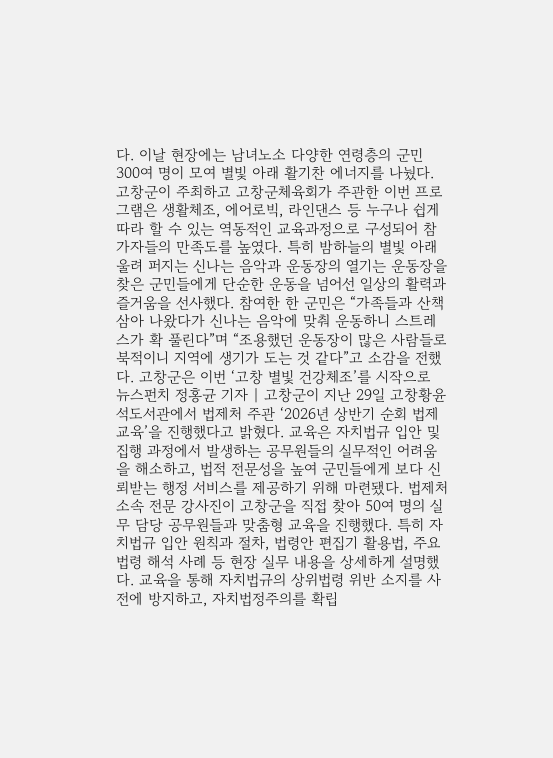다. 이날 현장에는 남녀노소 다양한 연령층의 군민 300여 명이 모여 별빛 아래 활기찬 에너지를 나눴다. 고창군이 주최하고 고창군체육회가 주관한 이번 프로그램은 생활체조, 에어로빅, 라인댄스 등 누구나 쉽게 따라 할 수 있는 역동적인 교육과정으로 구성되어 참가자들의 만족도를 높였다. 특히 밤하늘의 별빛 아래 울려 퍼지는 신나는 음악과 운동장의 열기는 운동장을 찾은 군민들에게 단순한 운동을 넘어선 일상의 활력과 즐거움을 선사했다. 참여한 한 군민은 “가족들과 산책 삼아 나왔다가 신나는 음악에 맞춰 운동하니 스트레스가 확 풀린다”며 “조용했던 운동장이 많은 사람들로 북적이니 지역에 생기가 도는 것 같다”고 소감을 전했다. 고창군은 이번 ‘고창 별빛 건강체조’를 시작으로
뉴스펀치 정홍균 기자 | 고창군이 지난 29일 고창황윤석도서관에서 법제처 주관 ‘2026년 상반기 순회 법제 교육’을 진행했다고 밝혔다. 교육은 자치법규 입안 및 집행 과정에서 발생하는 공무원들의 실무적인 어려움을 해소하고, 법적 전문성을 높여 군민들에게 보다 신뢰받는 행정 서비스를 제공하기 위해 마련됐다. 법제처 소속 전문 강사진이 고창군을 직접 찾아 50여 명의 실무 담당 공무원들과 맞춤형 교육을 진행했다. 특히 자치법규 입안 원칙과 절차, 법령안 편집기 활용법, 주요 법령 해석 사례 등 현장 실무 내용을 상세하게 설명했다. 교육을 통해 자치법규의 상위법령 위반 소지를 사전에 방지하고, 자치법정주의를 확립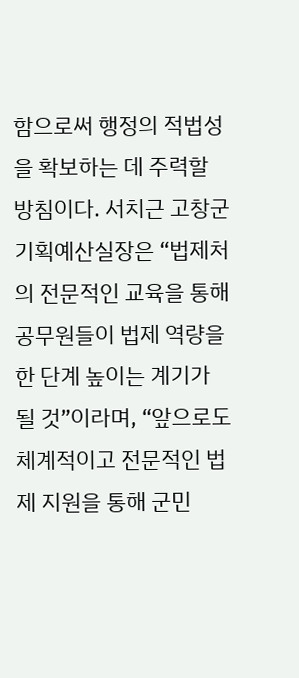함으로써 행정의 적법성을 확보하는 데 주력할 방침이다. 서치근 고창군 기획예산실장은 “법제처의 전문적인 교육을 통해 공무원들이 법제 역량을 한 단계 높이는 계기가 될 것”이라며, “앞으로도 체계적이고 전문적인 법제 지원을 통해 군민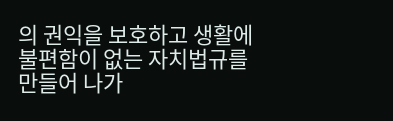의 권익을 보호하고 생활에 불편함이 없는 자치법규를 만들어 나가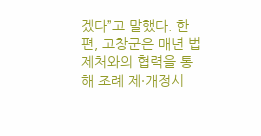겠다”고 말했다. 한편, 고창군은 매년 법제처와의 협력을 통해 조례 제·개정시